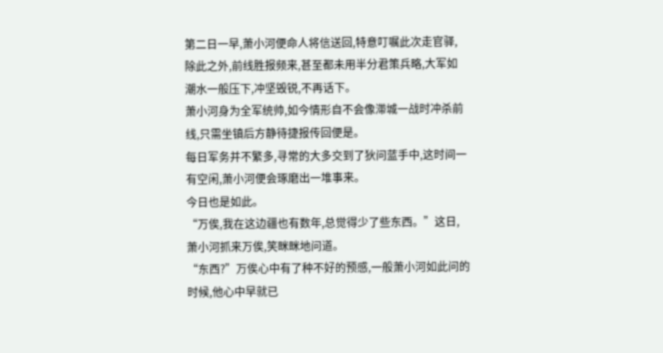第二日一早,萧小河便命人将信送回,特意叮嘱此次走官驿,除此之外,前线胜报频来,甚至都未用半分君策兵略,大军如潮水一般压下,冲坚毁锐,不再话下。
萧小河身为全军统帅,如今情形自不会像滞城一战时冲杀前线,只需坐镇后方静待捷报传回便是。
每日军务并不繁多,寻常的大多交到了狄问蓝手中,这时间一有空闲,萧小河便会琢磨出一堆事来。
今日也是如此。
“万俟,我在这边疆也有数年,总觉得少了些东西。”这日,萧小河抓来万俟,笑眯眯地问道。
“东西?”万俟心中有了种不好的预感,一般萧小河如此问的时候,他心中早就已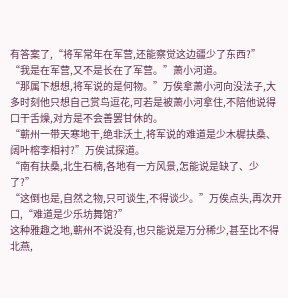有答案了,“将军常年在军营,还能察觉这边疆少了东西?”
“我是在军营,又不是长在了军营。”萧小河道。
“那属下想想,将军说的是何物。”万俟拿萧小河向没法子,大多时刻他只想自己赏鸟逗花,可若是被萧小河拿住,不陪他说得口干舌燥,对方是不会善罢甘休的。
“蕲州一带天寒地干,绝非沃土,将军说的难道是少木樨扶桑、阔叶榕李相衬?”万俟试探道。
“南有扶桑,北生石楠,各地有一方风景,怎能说是缺了、少了?”
“这倒也是,自然之物,只可谈生,不得谈少。”万俟点头,再次开口,“难道是少乐坊舞馆?”
这种雅趣之地,蕲州不说没有,也只能说是万分稀少,甚至比不得北燕,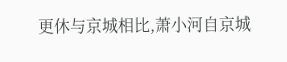更休与京城相比,萧小河自京城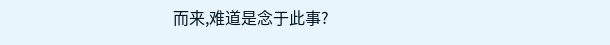而来,难道是念于此事?